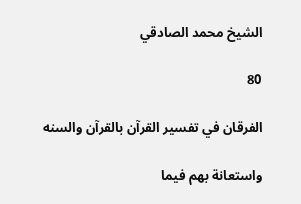الشيخ محمد الصادقي

80

الفرقان في تفسير القرآن بالقرآن والسنه

واستعانة بهم فيما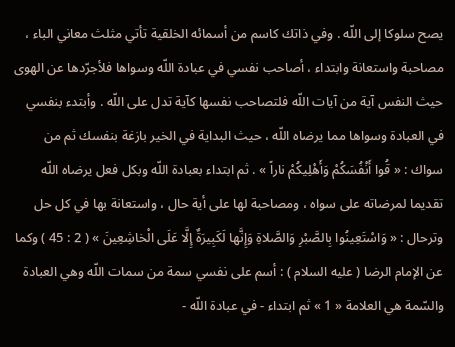يصح سلوكا إلى اللّه . وفي ذاتك كاسم من أسمائه الخلقية تأتي مثلث معاني الباء ، مصاحبة واستعانة وابتداء ، أصاحب نفسي في عبادة اللّه وسواها فلأجرّدها عن الهوى حيث النفس آية من آيات اللّه فلتصاحب نفسها كآية تدل على اللّه . وأبتدء بنفسي في العبادة وسواها مما يرضاه اللّه ، حيث البداية في الخير بازغة بنفسك ثم من سواك : « قُوا أَنْفُسَكُمْ وَأَهْلِيكُمْ ناراً » . ثم ابتداء بعبادة اللّه وبكل فعل يرضاه اللّه تقديما لمرضاته على سواه ، ومصاحبة لها على أية حال ، واستعانة بها في كل حل وترحال : « وَاسْتَعِينُوا بِالصَّبْرِ وَالصَّلاةِ وَإِنَّها لَكَبِيرَةٌ إِلَّا عَلَى الْخاشِعِينَ » ( 2 : 45 ) وكما عن الإمام الرضا ( عليه السلام ) : أسم على نفسي سمة من سمات اللّه وهي العبادة والسّمة هي العلامة « 1 » ثم ابتداء - في عبادة اللّه -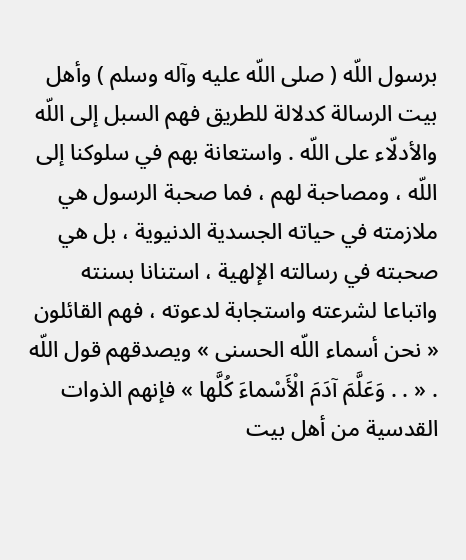برسول اللّه ( صلى اللّه عليه وآله وسلم ) وأهل بيت الرسالة كدلالة للطريق فهم السبل إلى اللّه والأدلّاء على اللّه . واستعانة بهم في سلوكنا إلى اللّه ، ومصاحبة لهم ، فما صحبة الرسول هي ملازمته في حياته الجسدية الدنيوية ، بل هي صحبته في رسالته الإلهية ، استنانا بسنته واتباعا لشرعته واستجابة لدعوته ، فهم القائلون « نحن أسماء اللّه الحسنى » ويصدقهم قول اللّه . « . . وَعَلَّمَ آدَمَ الْأَسْماءَ كُلَّها » فإنهم الذوات القدسية من أهل بيت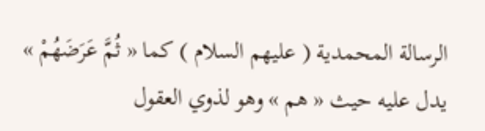الرسالة المحمدية ( عليهم السلام ) كما « ثُمَّ عَرَضَهُمْ » يدل عليه حيث « هم » وهو لذوي العقول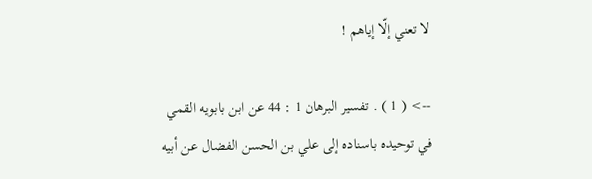لا تعني إلّا إياهم !

--> ( 1 ) . تفسير البرهان 1 : 44 عن ابن بابويه القمي في توحيده باسناده إلى علي بن الحسن الفضال عن أبيه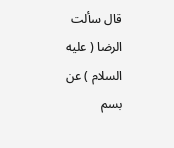قال سألت الرضا ( عليه السلام ) عن بسم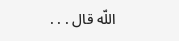اللّه قال . . .